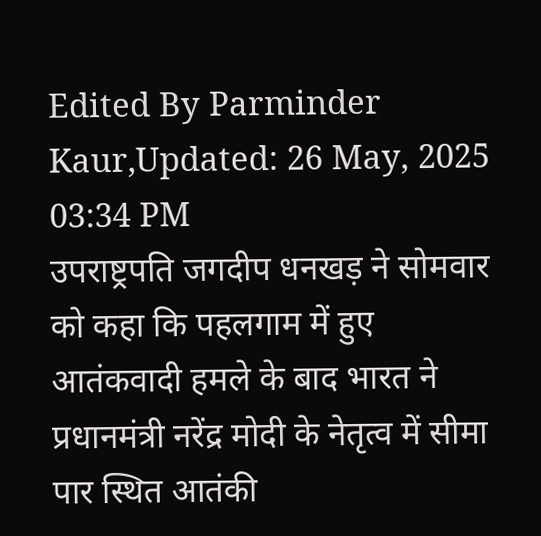Edited By Parminder Kaur,Updated: 26 May, 2025 03:34 PM
उपराष्ट्रपति जगदीप धनखड़ ने सोमवार को कहा कि पहलगाम में हुए आतंकवादी हमले के बाद भारत ने प्रधानमंत्री नरेंद्र मोदी के नेतृत्व में सीमा पार स्थित आतंकी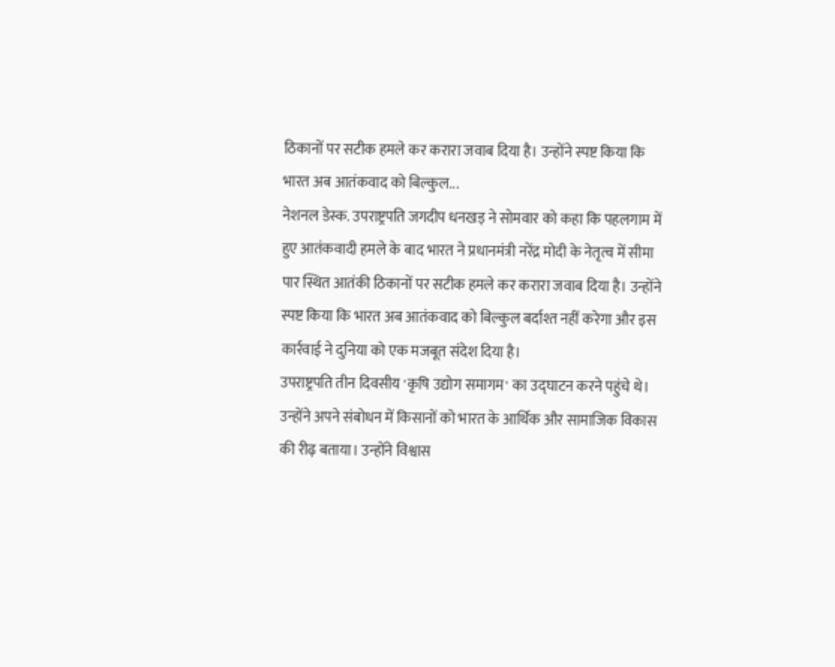ठिकानों पर सटीक हमले कर करारा जवाब दिया है। उन्होंने स्पष्ट किया कि भारत अब आतंकवाद को बिल्कुल...
नेशनल डेस्क. उपराष्ट्रपति जगदीप धनखड़ ने सोमवार को कहा कि पहलगाम में हुए आतंकवादी हमले के बाद भारत ने प्रधानमंत्री नरेंद्र मोदी के नेतृत्व में सीमा पार स्थित आतंकी ठिकानों पर सटीक हमले कर करारा जवाब दिया है। उन्होंने स्पष्ट किया कि भारत अब आतंकवाद को बिल्कुल बर्दाश्त नहीं करेगा और इस कार्रवाई ने दुनिया को एक मजबूत संदेश दिया है।
उपराष्ट्रपति तीन दिवसीय 'कृषि उद्योग समागम' का उद्घाटन करने पहुंचे थे। उन्होंने अपने संबोधन में किसानों को भारत के आर्थिक और सामाजिक विकास की रीढ़ बताया। उन्होंने विश्वास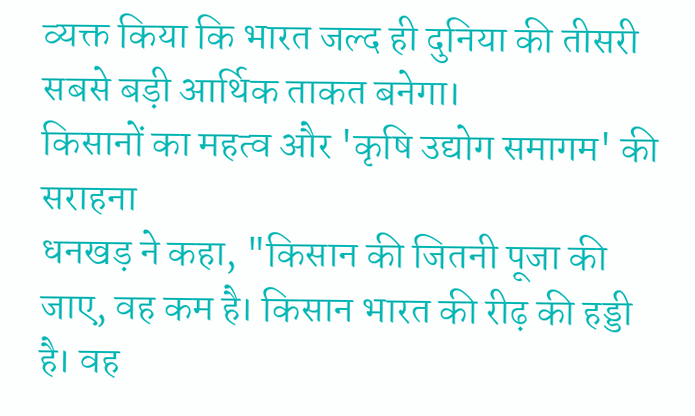व्यक्त किया कि भारत जल्द ही दुनिया की तीसरी सबसे बड़ी आर्थिक ताकत बनेगा।
किसानों का महत्व और 'कृषि उद्योग समागम' की सराहना
धनखड़ ने कहा, "किसान की जितनी पूजा की जाए, वह कम है। किसान भारत की रीढ़ की हड्डी है। वह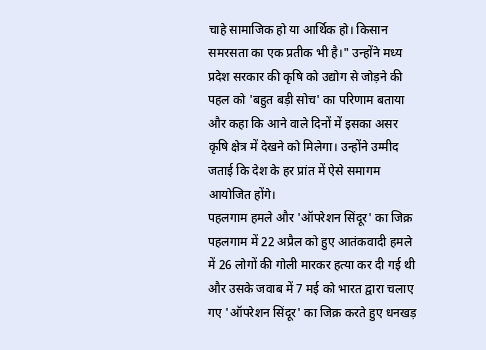चाहे सामाजिक हो या आर्थिक हो। किसान समरसता का एक प्रतीक भी है।" उन्होंने मध्य प्रदेश सरकार की कृषि को उद्योग से जोड़ने की पहल को 'बहुत बड़ी सोच' का परिणाम बताया और कहा कि आने वाले दिनों में इसका असर कृषि क्षेत्र में देखने को मिलेगा। उन्होंने उम्मीद जताई कि देश के हर प्रांत में ऐसे समागम आयोजित होंगे।
पहलगाम हमले और 'ऑपरेशन सिंदूर' का जिक्र
पहलगाम में 22 अप्रैल को हुए आतंकवादी हमले में 26 लोगों की गोली मारकर हत्या कर दी गई थी और उसके जवाब में 7 मई को भारत द्वारा चलाए गए 'ऑपरेशन सिंदूर' का जिक्र करते हुए धनखड़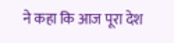ने कहा कि आज पूरा देश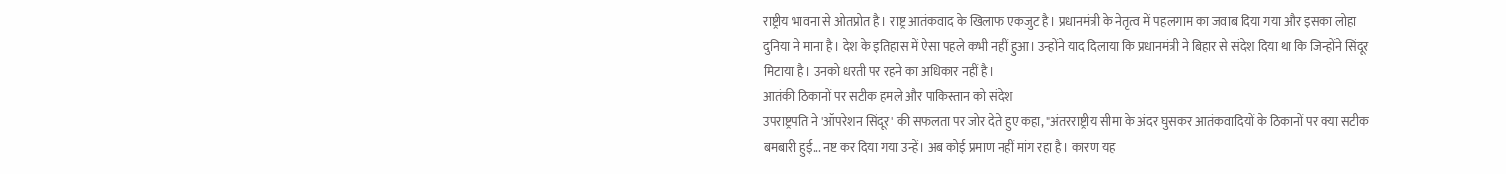राष्ट्रीय भावना से ओतप्रोत है। राष्ट्र आतंकवाद के खिलाफ एकजुट है। प्रधानमंत्री के नेतृत्व में पहलगाम का जवाब दिया गया और इसका लोहा दुनिया ने माना है। देश के इतिहास में ऐसा पहले कभी नहीं हुआ। उन्होंने याद दिलाया कि प्रधानमंत्री ने बिहार से संदेश दिया था कि जिन्होंने सिंदूर मिटाया है। उनको धरती पर रहने का अधिकार नहीं है।
आतंकी ठिकानों पर सटीक हमले और पाकिस्तान को संदेश
उपराष्ट्रपति ने 'ऑपरेशन सिंदूर' की सफलता पर जोर देते हुए कहा, "अंतरराष्ट्रीय सीमा के अंदर घुसकर आतंकवादियों के ठिकानों पर क्या सटीक बमबारी हुई... नष्ट कर दिया गया उन्हें। अब कोई प्रमाण नहीं मांग रहा है। कारण यह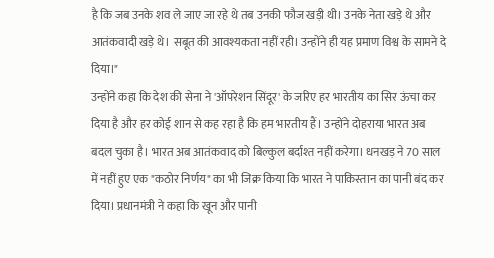है कि जब उनके शव ले जाए जा रहे थे तब उनकी फौज खड़ी थी। उनके नेता खड़े थे और आतंकवादी खड़े थे। सबूत की आवश्यकता नहीं रही। उन्होंने ही यह प्रमाण विश्व के सामने दे दिया।"
उन्होंने कहा कि देश की सेना ने 'ऑपरेशन सिंदूर' के जरिए हर भारतीय का सिर ऊंचा कर दिया है और हर कोई शान से कह रहा है कि हम भारतीय हैं। उन्होंने दोहराया भारत अब बदल चुका है। भारत अब आतंकवाद को बिल्कुल बर्दाश्त नहीं करेगा। धनखड़ ने 70 साल में नहीं हुए एक "कठोर निर्णय" का भी जिक्र किया कि भारत ने पाकिस्तान का पानी बंद कर दिया। प्रधानमंत्री ने कहा कि खून और पानी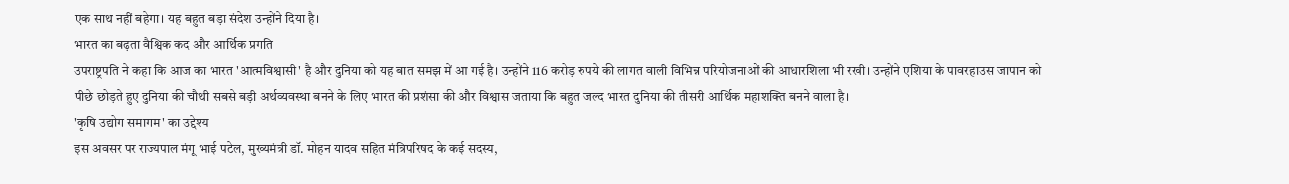एक साथ नहीं बहेगा। यह बहुत बड़ा संदेश उन्होंने दिया है।
भारत का बढ़ता वैश्विक कद और आर्थिक प्रगति
उपराष्ट्रपति ने कहा कि आज का भारत 'आत्मविश्वासी' है और दुनिया को यह बात समझ में आ गई है। उन्होंने 116 करोड़ रुपये की लागत वाली विभिन्न परियोजनाओं की आधारशिला भी रखी। उन्होंने एशिया के पावरहाउस जापान को पीछे छोड़ते हुए दुनिया की चौथी सबसे बड़ी अर्थव्यवस्था बनने के लिए भारत की प्रशंसा की और विश्वास जताया कि बहुत जल्द भारत दुनिया की तीसरी आर्थिक महाशक्ति बनने वाला है।
'कृषि उद्योग समागम' का उद्देश्य
इस अवसर पर राज्यपाल मंगू भाई पटेल, मुख्यमंत्री डॉ. मोहन यादव सहित मंत्रिपरिषद के कई सदस्य,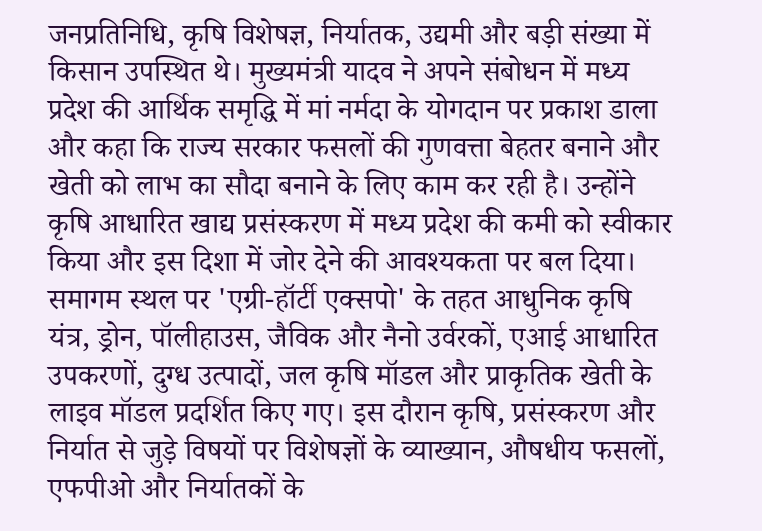जनप्रतिनिधि, कृषि विशेषज्ञ, निर्यातक, उद्यमी और बड़ी संख्या में किसान उपस्थित थे। मुख्यमंत्री यादव ने अपने संबोधन में मध्य प्रदेश की आर्थिक समृद्धि में मां नर्मदा के योगदान पर प्रकाश डाला और कहा कि राज्य सरकार फसलों की गुणवत्ता बेहतर बनाने और खेती को लाभ का सौदा बनाने के लिए काम कर रही है। उन्होंने कृषि आधारित खाद्य प्रसंस्करण में मध्य प्रदेश की कमी को स्वीकार किया और इस दिशा में जोर देने की आवश्यकता पर बल दिया।
समागम स्थल पर 'एग्री-हॉर्टी एक्सपो' के तहत आधुनिक कृषि यंत्र, ड्रोन, पॉलीहाउस, जैविक और नैनो उर्वरकों, एआई आधारित उपकरणों, दुग्ध उत्पादों, जल कृषि मॉडल और प्राकृतिक खेती के लाइव मॉडल प्रदर्शित किए गए। इस दौरान कृषि, प्रसंस्करण और निर्यात से जुड़े विषयों पर विशेषज्ञों के व्याख्यान, औषधीय फसलों, एफपीओ और निर्यातकों के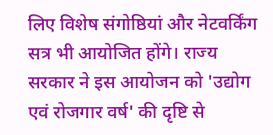लिए विशेष संगोष्ठियां और नेटवर्किंग सत्र भी आयोजित होंगे। राज्य सरकार ने इस आयोजन को 'उद्योग एवं रोजगार वर्ष' की दृष्टि से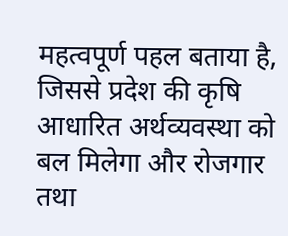महत्वपूर्ण पहल बताया है, जिससे प्रदेश की कृषि आधारित अर्थव्यवस्था को बल मिलेगा और रोजगार तथा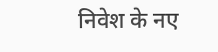निवेश के नए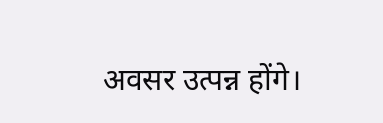अवसर उत्पन्न होंगे।